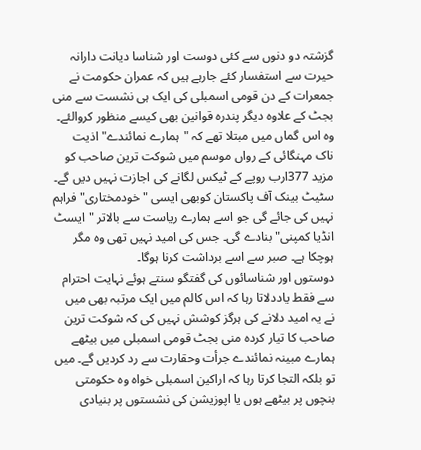گزشتہ دو دنوں سے کئی دوست اور شناسا دیانت دارانہ حیرت سے استفسار کئے جارہے ہیں کہ عمران حکومت نے جمعرات کے دن قومی اسمبلی کی ایک ہی نشست سے منی بجٹ کے علاوہ دیگر پندرہ قوانین بھی کیسے منظور کروالئے۔ وہ اس گماں میں مبتلا تھے کہ "ہمارے نمائندے" اذیت ناک مہنگائی کے رواں موسم میں شوکت ترین صاحب کو مزید 377ارب روپے کے ٹیکس لگانے کی اجازت نہیں دیں گے۔ سٹیٹ بینک آف پاکستان کوبھی ایسی "خودمختاری" فراہم نہیں کی جائے گی جو اسے ہمارے ریاست سے بالاتر "ایسٹ انڈیا کمپنی"بنادے گی۔ جس کی امید نہیں تھی وہ مگر ہوچکا ہے۔ صبر سے اسے برداشت کرنا ہوگا۔
دوستوں اور شناسائوں کی گفتگو سنتے ہوئے نہایت احترام سے فقط یاددلاتا رہا کہ اس کالم میں ایک مرتبہ بھی میں نے یہ امید دلانے کی ہرگز کوشش نہیں کی کہ شوکت ترین صاحب کا تیار کردہ منی بجٹ قومی اسمبلی میں بیٹھے ہمارے مبینہ نمائندے جرأت وحقارت سے رد کردیں گے۔ میں تو بلکہ التجا کرتا رہا کہ اراکین اسمبلی خواہ وہ حکومتی بنچوں پر بیٹھے ہوں یا اپوزیشن کی نشستوں پر بنیادی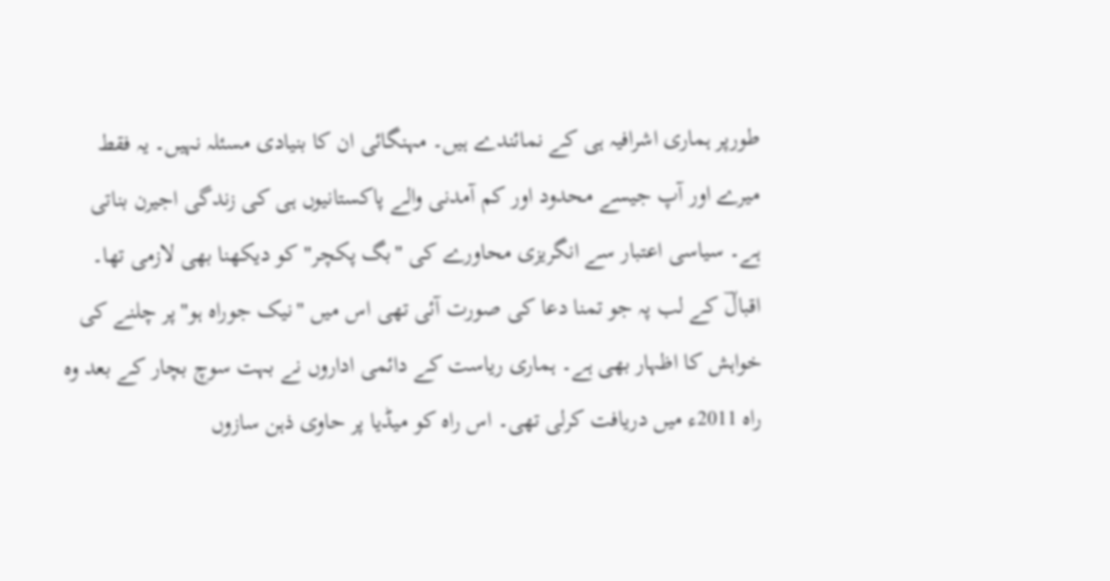طورپر ہماری اشرافیہ ہی کے نمائندے ہیں۔ مہنگائی ان کا بنیادی مسئلہ نہیں۔ یہ فقط میرے اور آپ جیسے محدود اور کم آمدنی والے پاکستانیوں ہی کی زندگی اجیرن بناتی ہے۔ سیاسی اعتبار سے انگریزی محاورے کی "بگ پکچر" کو دیکھنا بھی لازمی تھا۔
اقبالؔ کے لب پہ جو تمنا دعا کی صورت آئی تھی اس میں "نیک جوراہ ہو"پر چلنے کی خواہش کا اظہار بھی ہے۔ ہماری ریاست کے دائمی اداروں نے بہت سوچ بچار کے بعد وہ راہ 2011ء میں دریافت کرلی تھی۔ اس راہ کو میڈیا پر حاوی ذہن سازوں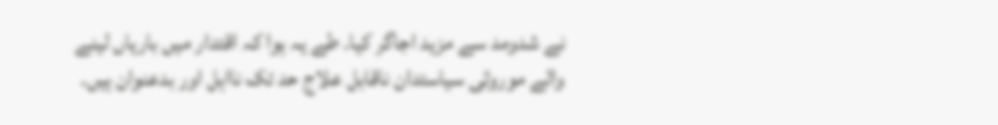نے شدومد سے مزید اجاگر کیا۔ طے یہ ہوا کہ اقتدار میں باریاں لینے والے موروثی سیاستدان ناقابل علاج حد تک نااہل اور بدعنوان ہیں۔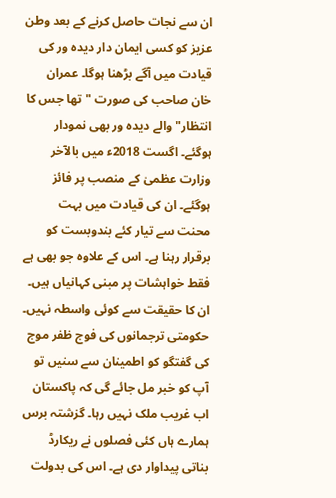ان سے نجات حاصل کرنے کے بعد وطن عزیز کو کسی ایمان دار دیدہ ور کی قیادت میں آگے بڑھنا ہوگا۔ عمران خان صاحب کی صورت "تھا جس کا انتظار" والے دیدہ ور بھی نمودار ہوگئے۔ اگست 2018ء میں بالآخر وزارت عظمیٰ کے منصب پر فائز ہوگئے۔ ان کی قیادت میں بہت محنت سے تیار کئے بندوبست کو برقرار رہنا ہے۔ اس کے علاوہ جو بھی ہے فقط خواہشات پر مبنی کہانیاں ہیں۔ ان کا حقیقت سے کوئی واسطہ نہیں۔
حکومتی ترجمانوں کی فوج ظفر موج کی گفتگو کو اطمینان سے سنیں تو آپ کو خبر مل جائے گی کہ پاکستان اب غریب ملک نہیں رہا۔ گزشتہ برس ہمارے ہاں کئی فصلوں نے ریکارڈ بناتی پیداوار دی ہے۔ اس کی بدولت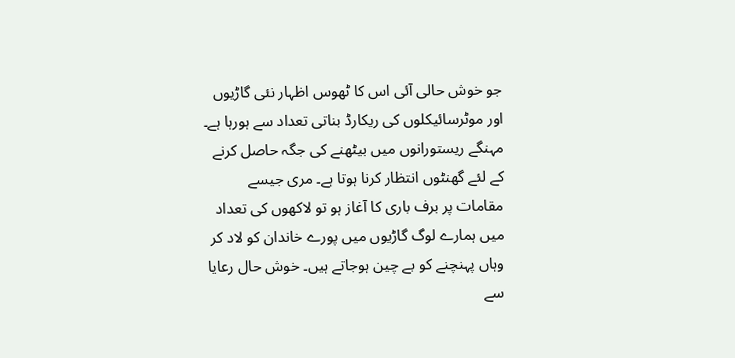جو خوش حالی آئی اس کا ٹھوس اظہار نئی گاڑیوں اور موٹرسائیکلوں کی ریکارڈ بناتی تعداد سے ہورہا ہے۔ مہنگے ریستورانوں میں بیٹھنے کی جگہ حاصل کرنے کے لئے گھنٹوں انتظار کرنا ہوتا ہے۔ مری جیسے مقامات پر برف باری کا آغاز ہو تو لاکھوں کی تعداد میں ہمارے لوگ گاڑیوں میں پورے خاندان کو لاد کر وہاں پہنچنے کو بے چین ہوجاتے ہیں۔ خوش حال رعایا سے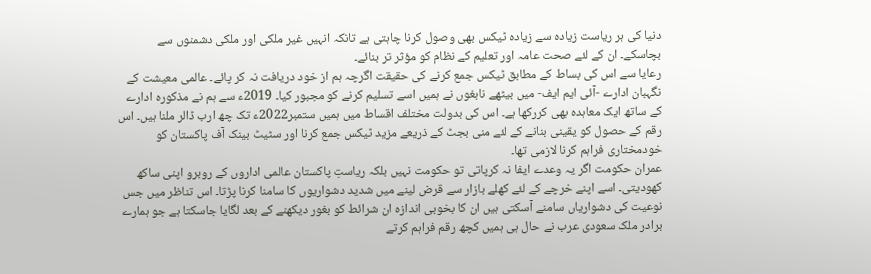دنیا کی ہر ریاست زیادہ سے زیادہ ٹیکس بھی وصول کرنا چاہتی ہے تانکہ انہیں غیر ملکی اور ملکی دشمنوں سے بچاسکے۔ ان کے لئے صحت عامہ اور تعلیم کے نظام کو مؤثر تر بنائے۔
رعایا سے اس کی بساط کے مطابق ٹیکس جمع کرنے کی حقیقت اگرچہ ہم از خود دریافت نہ کر پائے۔ عالمی معیشت کے نگہبان ادارے -آئی ایم ایف- میں بیٹھے نابغوں نے ہمیں اسے تسلیم کرنے کو مجبور کیا۔ 2019ء سے ہم نے مذکورہ ادارے کے ساتھ ایک معاہدہ بھی کررکھا ہے۔ اس کی بدولت مختلف اقساط میں ہمیں ستمبر2022ء تک چھ ارب ڈالر ملنا ہیں۔ اس رقم کے حصول کو یقینی بنانے کے لئے منی بجٹ کے ذریعے مزید ٹیکس جمع کرنا اور سٹیٹ بینک آف پاکستان کو خودمختاری فراہم کرنا لازمی تھا۔
عمران حکومت اگر یہ وعدے ایفا نہ کرپاتی تو حکومت نہیں بلکہ ریاستِ پاکستان عالمی اداروں کے روبرو اپنی ساکھ کھودیتی۔ اسے اپنے خرچے کے لئے کھلے بازار سے قرض لینے میں شدید دشواریوں کا سامنا کرنا پڑتا۔ اس تناظر میں جس نوعیت کی دشواریاں سامنے آسکتی ہیں ان کا بخوبی اندازہ ان شرائط کو بغور دیکھنے کے بعد لگایا جاسکتا ہے جو ہمارے برادر ملک سعودی عرب نے حال ہی ہمیں کچھ رقم فراہم کرتے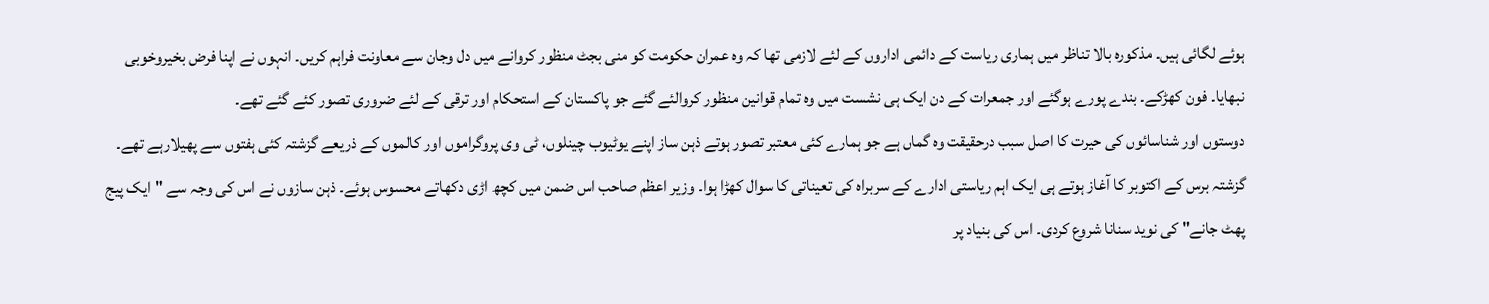ہوئے لگائی ہیں۔ مذکورہ بالا تناظر میں ہماری ریاست کے دائمی اداروں کے لئے لازمی تھا کہ وہ عمران حکومت کو منی بجٹ منظور کروانے میں دل وجان سے معاونت فراہم کریں۔ انہوں نے اپنا فرض بخیروخوبی نبھایا۔ فون کھڑکے۔ بندے پورے ہوگئے اور جمعرات کے دن ایک ہی نشست میں وہ تمام قوانین منظور کروالئے گئے جو پاکستان کے استحکام اور ترقی کے لئے ضروری تصور کئے گئے تھے۔
دوستوں اور شناسائوں کی حیرت کا اصل سبب درحقیقت وہ گماں ہے جو ہمارے کئی معتبر تصور ہوتے ذہن ساز اپنے یوٹیوب چینلوں، ٹی وی پروگراموں اور کالموں کے ذریعے گزشتہ کئی ہفتوں سے پھیلارہے تھے۔ گزشتہ برس کے اکتوبر کا آغاز ہوتے ہی ایک اہم ریاستی ادارے کے سربراہ کی تعیناتی کا سوال کھڑا ہوا۔ وزیر اعظم صاحب اس ضمن میں کچھ اڑی دکھاتے محسوس ہوئے۔ ذہن سازوں نے اس کی وجہ سے "ایک پیج پھٹ جانے" کی نوید سنانا شروع کردی۔ اس کی بنیاد پر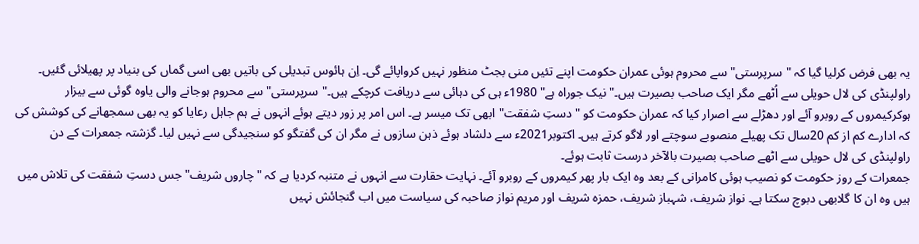یہ بھی فرض کرلیا گیا کہ "سرپرستی" سے محروم ہوئی عمران حکومت اپنے تئیں منی بجٹ منظور نہیں کرواپائے گی۔ اِن ہائوس تبدیلی کی باتیں بھی اسی گماں کی بنیاد پر پھیلائی گئیں۔
راولپنڈی کی لال حویلی سے اُٹھے مگر ایک صاحب بصیرت ہیں۔"نیک جوراہ ہے" 1980ء ہی کی دہائی سے دریافت کرچکے ہیں۔"سرپرستی" سے محروم ہوجانے والی یاوہ گوئی سے بیزار ہوکرکیمروں کے روبرو آئے اور دھڑلے سے اصرار کیا کہ عمران حکومت کو "دستِ شفقت"ابھی تک میسر ہے۔ اس امر پر زور دیتے ہوئے انہوں نے ہم جاہل رعایا کو یہ بھی سمجھانے کی کوشش کی کہ ادارے کم از کم 20سال تک پھیلے منصوبے سوچتے اور لاگو کرتے ہیں۔ اکتوبر2021ء سے دلشاد ہوئے ذہن سازوں نے مگر ان کی گفتگو کو سنجیدگی سے نہیں لیا۔ گزشتہ جمعرات کے دن راولپنڈی کی لال حویلی سے اٹھے صاحب بصیرت بالآخر درست ثابت ہوئے۔
جمعرات کے روز حکومت کو نصیب ہوئی کامرانی کے بعد وہ ایک بار پھر کیمروں کے روبرو آئے۔ نہایت حقارت سے انہوں نے متنبہ کردیا ہے کہ "چاروں شریف" جس دستِ شفقت کی تلاش میں ہیں وہ ان کا گلابھی دبوچ سکتا ہے۔ نواز شریف، شہباز شریف، حمزہ شریف اور مریم نواز صاحبہ کی سیاست میں اب گنجائش نہیں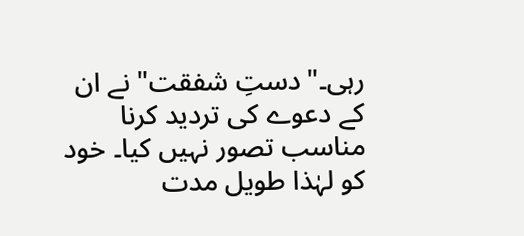رہی۔"دستِ شفقت" نے ان کے دعوے کی تردید کرنا مناسب تصور نہیں کیا۔ خود کو لہٰذا طویل مدت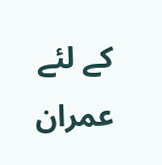کے لئے عمران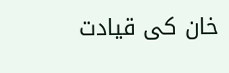خان کی قیادت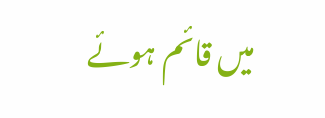میں قائم ہوئے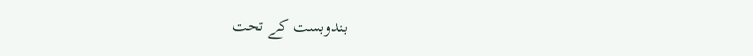بندوبست کے تحت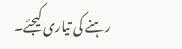رہنے کی تیاری کیجئے۔